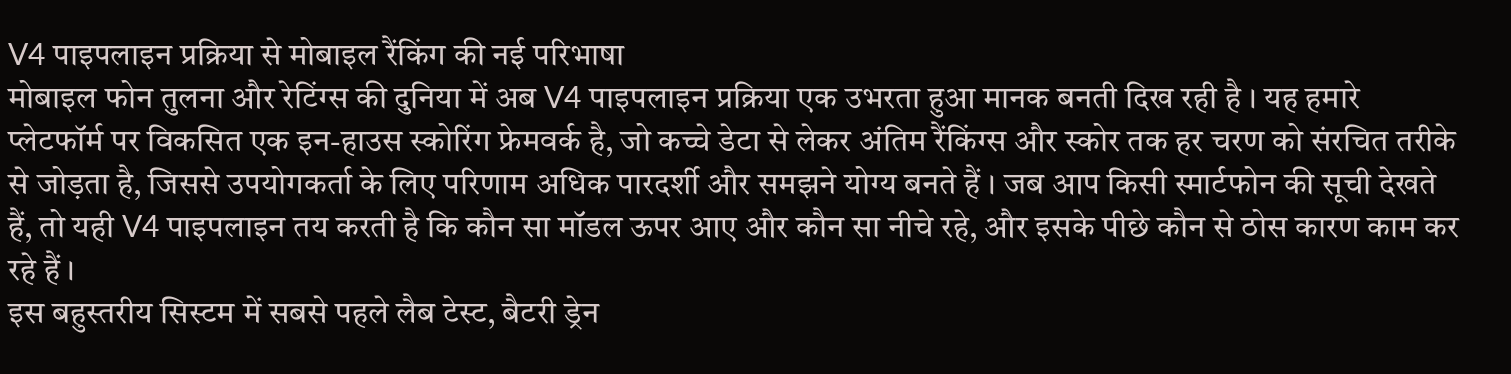V4 पाइपलाइन प्रक्रिया से मोबाइल रैंकिंग की नई परिभाषा
मोबाइल फोन तुलना और रेटिंग्स की दुनिया में अब V4 पाइपलाइन प्रक्रिया एक उभरता हुआ मानक बनती दिख रही है । यह हमारे प्लेटफॉर्म पर विकसित एक इन-हाउस स्कोरिंग फ्रेमवर्क है, जो कच्चे डेटा से लेकर अंतिम रैंकिंग्स और स्कोर तक हर चरण को संरचित तरीके से जोड़ता है, जिससे उपयोगकर्ता के लिए परिणाम अधिक पारदर्शी और समझने योग्य बनते हैं । जब आप किसी स्मार्टफोन की सूची देखते हैं, तो यही V4 पाइपलाइन तय करती है कि कौन सा मॉडल ऊपर आए और कौन सा नीचे रहे, और इसके पीछे कौन से ठोस कारण काम कर रहे हैं ।
इस बहुस्तरीय सिस्टम में सबसे पहले लैब टेस्ट, बैटरी ड्रेन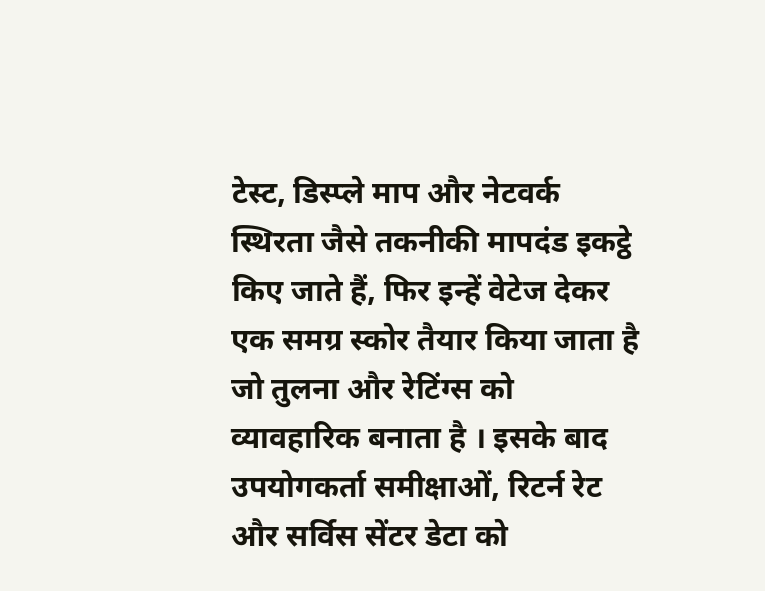टेस्ट, डिस्प्ले माप और नेटवर्क स्थिरता जैसे तकनीकी मापदंड इकट्ठे किए जाते हैं, फिर इन्हें वेटेज देकर एक समग्र स्कोर तैयार किया जाता है जो तुलना और रेटिंग्स को व्यावहारिक बनाता है । इसके बाद उपयोगकर्ता समीक्षाओं, रिटर्न रेट और सर्विस सेंटर डेटा को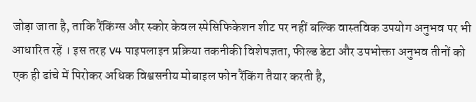जोड़ा जाता है, ताकि रैंकिंग्स और स्कोर केवल स्पेसिफिकेशन शीट पर नहीं बल्कि वास्तविक उपयोग अनुभव पर भी आधारित रहें । इस तरह V4 पाइपलाइन प्रक्रिया तकनीकी विशेषज्ञता, फील्ड डेटा और उपभोक्ता अनुभव तीनों को एक ही ढांचे में पिरोकर अधिक विश्वसनीय मोबाइल फोन रैंकिंग तैयार करती है,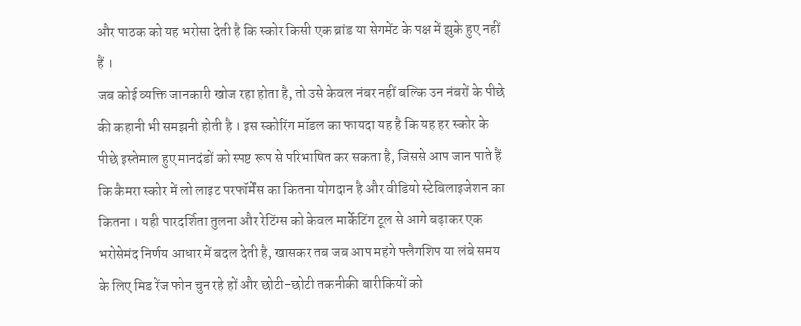और पाठक को यह भरोसा देती है कि स्कोर किसी एक ब्रांड या सेगमेंट के पक्ष में झुके हुए नहीं हैं ।
जब कोई व्यक्ति जानकारी खोज रहा होता है, तो उसे केवल नंबर नहीं बल्कि उन नंबरों के पीछे की कहानी भी समझनी होती है । इस स्कोरिंग मॉडल का फायदा यह है कि यह हर स्कोर के पीछे इस्तेमाल हुए मानदंडों को स्पष्ट रूप से परिभाषित कर सकता है, जिससे आप जान पाते हैं कि कैमरा स्कोर में लो लाइट परफॉर्मेंस का कितना योगदान है और वीडियो स्टेबिलाइजेशन का कितना । यही पारदर्शिता तुलना और रेटिंग्स को केवल मार्केटिंग टूल से आगे बढ़ाकर एक भरोसेमंद निर्णय आधार में बदल देती है, खासकर तब जब आप महंगे फ्लैगशिप या लंबे समय के लिए मिड रेंज फोन चुन रहे हों और छोटी-छोटी तकनीकी बारीकियों को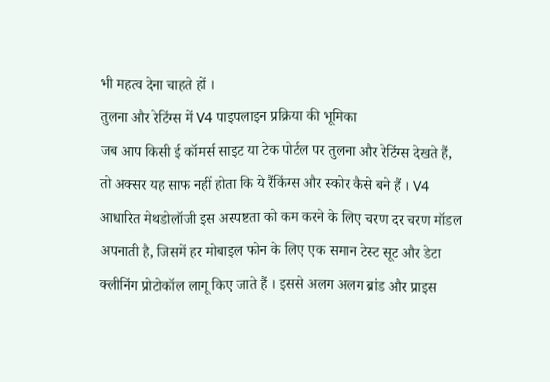भी महत्व देना चाहते हों ।
तुलना और रेटिंग्स में V4 पाइपलाइन प्रक्रिया की भूमिका
जब आप किसी ई कॉमर्स साइट या टेक पोर्टल पर तुलना और रेटिंग्स देखते हैं, तो अक्सर यह साफ नहीं होता कि ये रैंकिंग्स और स्कोर कैसे बने हैं । V4 आधारित मेथडोलॉजी इस अस्पष्टता को कम करने के लिए चरण दर चरण मॉडल अपनाती है, जिसमें हर मोबाइल फोन के लिए एक समान टेस्ट सूट और डेटा क्लीनिंग प्रोटोकॉल लागू किए जाते हैं । इससे अलग अलग ब्रांड और प्राइस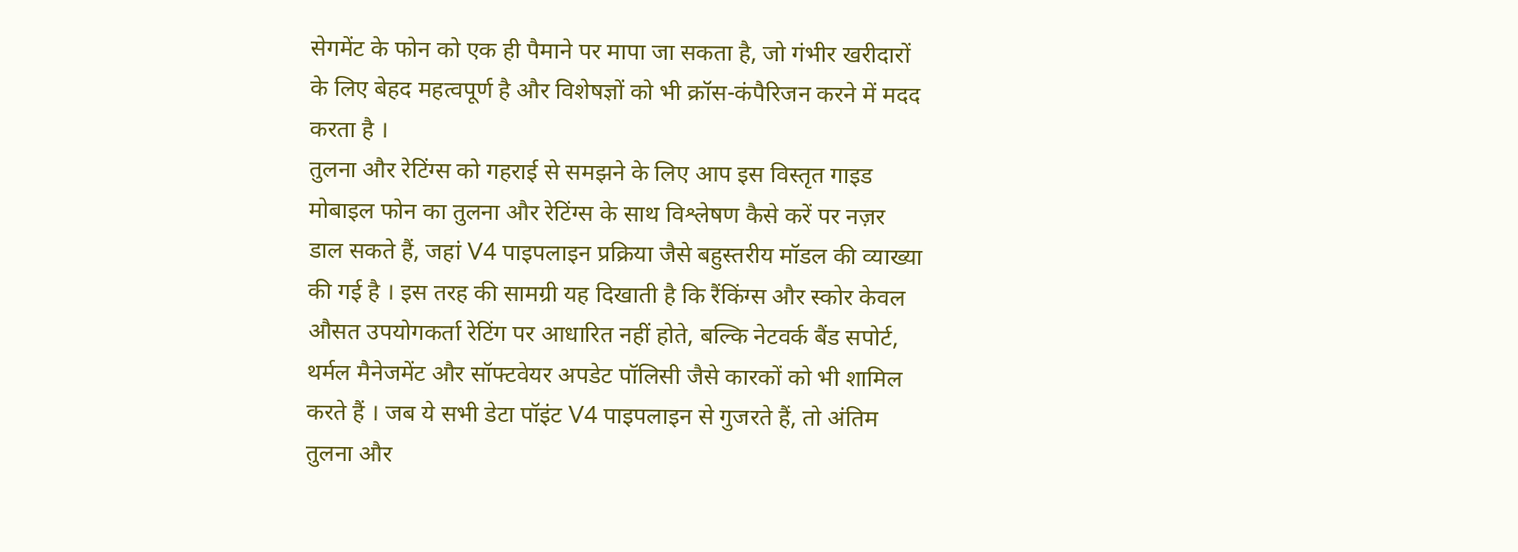सेगमेंट के फोन को एक ही पैमाने पर मापा जा सकता है, जो गंभीर खरीदारों के लिए बेहद महत्वपूर्ण है और विशेषज्ञों को भी क्रॉस-कंपैरिजन करने में मदद करता है ।
तुलना और रेटिंग्स को गहराई से समझने के लिए आप इस विस्तृत गाइड मोबाइल फोन का तुलना और रेटिंग्स के साथ विश्लेषण कैसे करें पर नज़र डाल सकते हैं, जहां V4 पाइपलाइन प्रक्रिया जैसे बहुस्तरीय मॉडल की व्याख्या की गई है । इस तरह की सामग्री यह दिखाती है कि रैंकिंग्स और स्कोर केवल औसत उपयोगकर्ता रेटिंग पर आधारित नहीं होते, बल्कि नेटवर्क बैंड सपोर्ट, थर्मल मैनेजमेंट और सॉफ्टवेयर अपडेट पॉलिसी जैसे कारकों को भी शामिल करते हैं । जब ये सभी डेटा पॉइंट V4 पाइपलाइन से गुजरते हैं, तो अंतिम तुलना और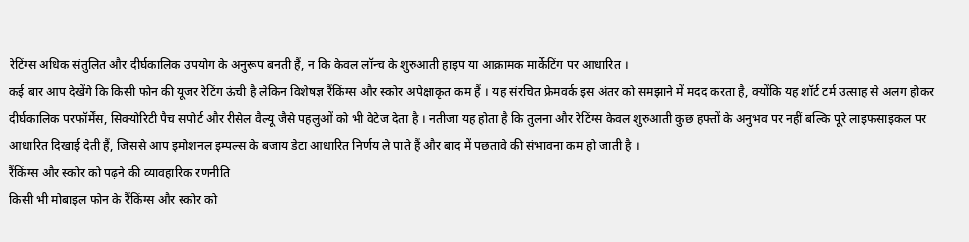रेटिंग्स अधिक संतुलित और दीर्घकालिक उपयोग के अनुरूप बनती हैं, न कि केवल लॉन्च के शुरुआती हाइप या आक्रामक मार्केटिंग पर आधारित ।
कई बार आप देखेंगे कि किसी फोन की यूजर रेटिंग ऊंची है लेकिन विशेषज्ञ रैंकिंग्स और स्कोर अपेक्षाकृत कम हैं । यह संरचित फ्रेमवर्क इस अंतर को समझाने में मदद करता है, क्योंकि यह शॉर्ट टर्म उत्साह से अलग होकर दीर्घकालिक परफॉर्मेंस, सिक्योरिटी पैच सपोर्ट और रीसेल वैल्यू जैसे पहलुओं को भी वेटेज देता है । नतीजा यह होता है कि तुलना और रेटिंग्स केवल शुरुआती कुछ हफ्तों के अनुभव पर नहीं बल्कि पूरे लाइफसाइकल पर आधारित दिखाई देती हैं, जिससे आप इमोशनल इम्पल्स के बजाय डेटा आधारित निर्णय ले पाते हैं और बाद में पछतावे की संभावना कम हो जाती है ।
रैंकिंग्स और स्कोर को पढ़ने की व्यावहारिक रणनीति
किसी भी मोबाइल फोन के रैंकिंग्स और स्कोर को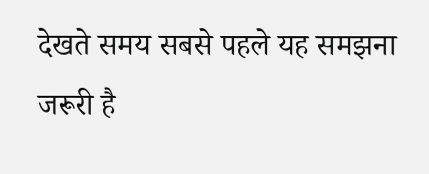देखते समय सबसे पहले यह समझना जरूरी है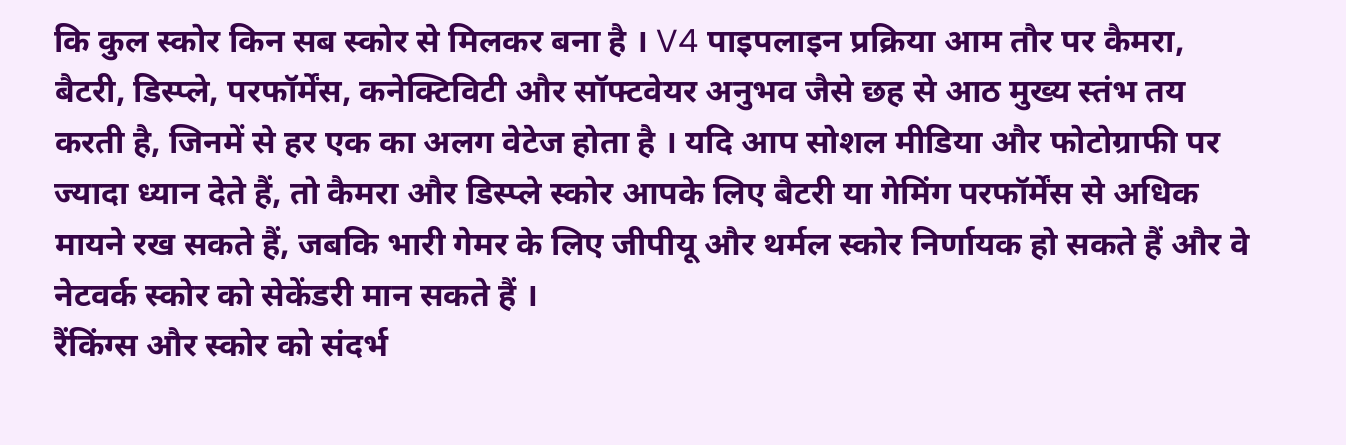कि कुल स्कोर किन सब स्कोर से मिलकर बना है । V4 पाइपलाइन प्रक्रिया आम तौर पर कैमरा, बैटरी, डिस्प्ले, परफॉर्मेंस, कनेक्टिविटी और सॉफ्टवेयर अनुभव जैसे छह से आठ मुख्य स्तंभ तय करती है, जिनमें से हर एक का अलग वेटेज होता है । यदि आप सोशल मीडिया और फोटोग्राफी पर ज्यादा ध्यान देते हैं, तो कैमरा और डिस्प्ले स्कोर आपके लिए बैटरी या गेमिंग परफॉर्मेंस से अधिक मायने रख सकते हैं, जबकि भारी गेमर के लिए जीपीयू और थर्मल स्कोर निर्णायक हो सकते हैं और वे नेटवर्क स्कोर को सेकेंडरी मान सकते हैं ।
रैंकिंग्स और स्कोर को संदर्भ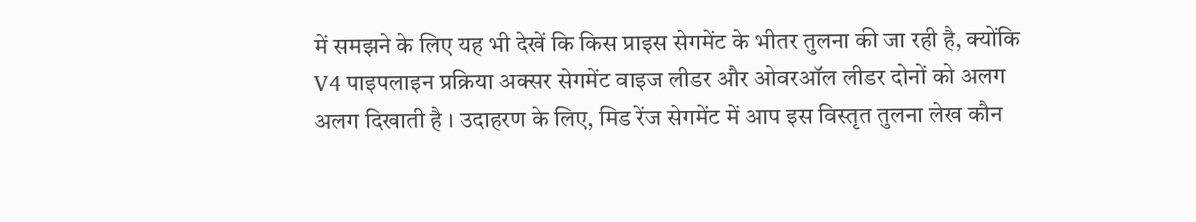में समझने के लिए यह भी देखें कि किस प्राइस सेगमेंट के भीतर तुलना की जा रही है, क्योंकि V4 पाइपलाइन प्रक्रिया अक्सर सेगमेंट वाइज लीडर और ओवरऑल लीडर दोनों को अलग अलग दिखाती है । उदाहरण के लिए, मिड रेंज सेगमेंट में आप इस विस्तृत तुलना लेख कौन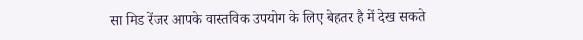सा मिड रेंजर आपके वास्तविक उपयोग के लिए बेहतर है में देख सकते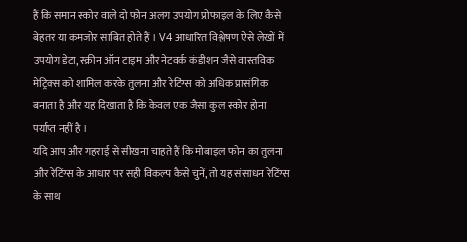हैं कि समान स्कोर वाले दो फोन अलग उपयोग प्रोफाइल के लिए कैसे बेहतर या कमजोर साबित होते हैं । V4 आधारित विश्लेषण ऐसे लेखों में उपयोग डेटा, स्क्रीन ऑन टाइम और नेटवर्क कंडीशन जैसे वास्तविक मेट्रिक्स को शामिल करके तुलना और रेटिंग्स को अधिक प्रासंगिक बनाता है और यह दिखाता है कि केवल एक जैसा कुल स्कोर होना पर्याप्त नहीं है ।
यदि आप और गहराई से सीखना चाहते हैं कि मोबाइल फोन का तुलना और रेटिंग्स के आधार पर सही विकल्प कैसे चुनें, तो यह संसाधन रेटिंग्स के साथ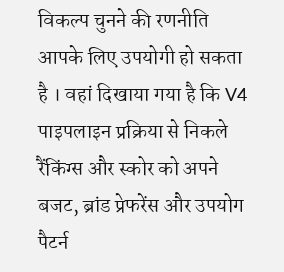विकल्प चुनने की रणनीति आपके लिए उपयोगी हो सकता है । वहां दिखाया गया है कि V4 पाइपलाइन प्रक्रिया से निकले रैंकिंग्स और स्कोर को अपने बजट, ब्रांड प्रेफरेंस और उपयोग पैटर्न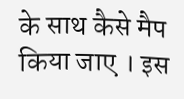के साथ कैसे मैप किया जाए । इस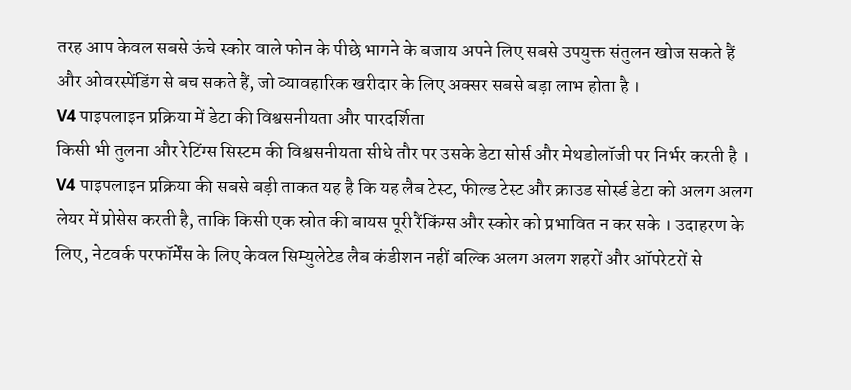तरह आप केवल सबसे ऊंचे स्कोर वाले फोन के पीछे भागने के बजाय अपने लिए सबसे उपयुक्त संतुलन खोज सकते हैं और ओवरस्पेंडिंग से बच सकते हैं, जो व्यावहारिक खरीदार के लिए अक्सर सबसे बड़ा लाभ होता है ।
V4 पाइपलाइन प्रक्रिया में डेटा की विश्वसनीयता और पारदर्शिता
किसी भी तुलना और रेटिंग्स सिस्टम की विश्वसनीयता सीधे तौर पर उसके डेटा सोर्स और मेथडोलॉजी पर निर्भर करती है । V4 पाइपलाइन प्रक्रिया की सबसे बड़ी ताकत यह है कि यह लैब टेस्ट, फील्ड टेस्ट और क्राउड सोर्स्ड डेटा को अलग अलग लेयर में प्रोसेस करती है, ताकि किसी एक स्रोत की बायस पूरी रैंकिंग्स और स्कोर को प्रभावित न कर सके । उदाहरण के लिए, नेटवर्क परफॉर्मेंस के लिए केवल सिम्युलेटेड लैब कंडीशन नहीं बल्कि अलग अलग शहरों और ऑपरेटरों से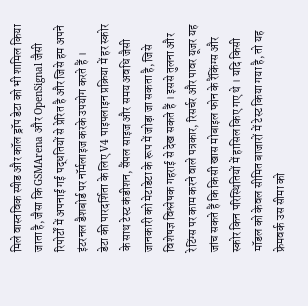मिले वास्तविक स्पीड और कॉल ड्रॉप डेटा को भी शामिल किया जाता है, जैसा कि GSMArena और OpenSignal जैसी रिपोर्टों में अपनाई गई पद्धतियों से प्रेरित है और जिसे हम अपने इंटरनल डैशबोर्ड पर नॉर्मलाइज करके उपयोग करते हैं ।
डेटा की पारदर्शिता के लिए V4 पाइपलाइन प्रक्रिया में हर स्कोर के साथ टेस्ट कंडीशन, सैंपल साइज और समय अवधि जैसी जानकारी को मेटाडेटा के रूप में जोड़ा जा सकता है, जिसे विशेषज्ञ विश्लेषक गहराई से देख सकते हैं । इससे तुलना और रेटिंग्स पर काम करने वाले पत्रकार, रिसर्चर और पावर यूजर यह जांच सकते हैं कि किसी खास मोबाइल फोन के रैंकिंग्स और स्कोर किन परिस्थितियों में हासिल किए गए थे । यदि किसी मॉडल को केवल सीमित बाजारों में टेस्ट किया गया है, तो यह फ्रेमवर्क उस सीमा को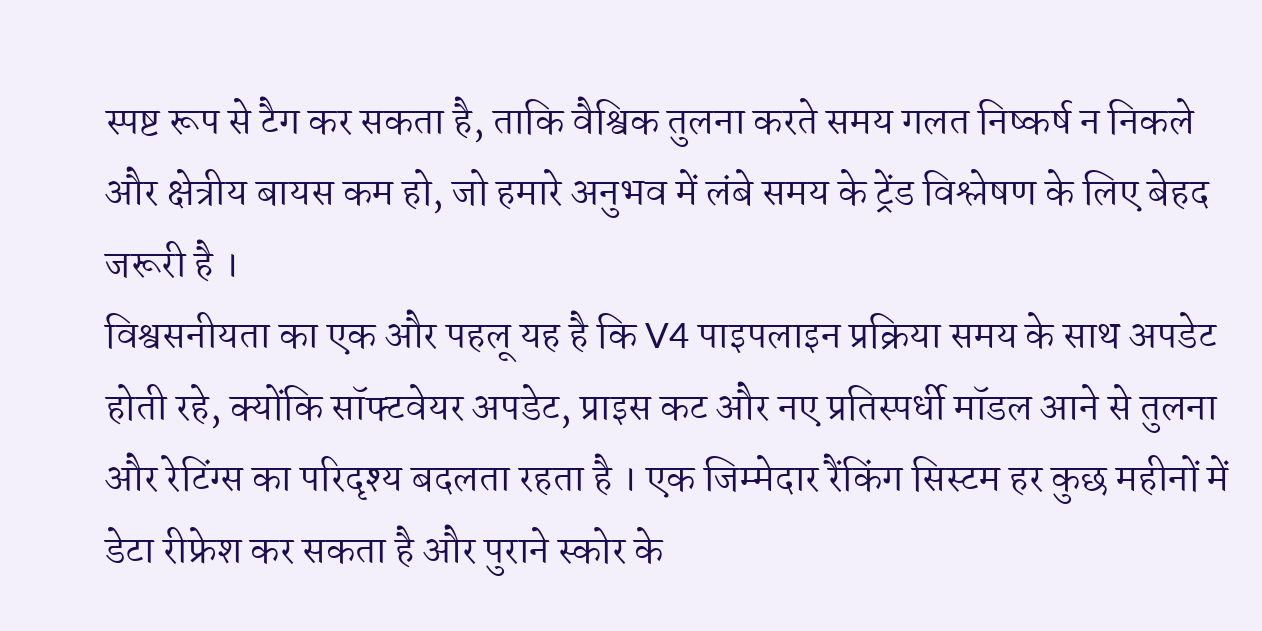स्पष्ट रूप से टैग कर सकता है, ताकि वैश्विक तुलना करते समय गलत निष्कर्ष न निकले और क्षेत्रीय बायस कम हो, जो हमारे अनुभव में लंबे समय के ट्रेंड विश्लेषण के लिए बेहद जरूरी है ।
विश्वसनीयता का एक और पहलू यह है कि V4 पाइपलाइन प्रक्रिया समय के साथ अपडेट होती रहे, क्योंकि सॉफ्टवेयर अपडेट, प्राइस कट और नए प्रतिस्पर्धी मॉडल आने से तुलना और रेटिंग्स का परिदृश्य बदलता रहता है । एक जिम्मेदार रैंकिंग सिस्टम हर कुछ महीनों में डेटा रीफ्रेश कर सकता है और पुराने स्कोर के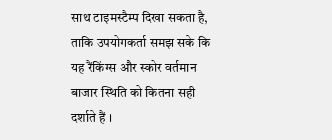साथ टाइमस्टैम्प दिखा सकता है, ताकि उपयोगकर्ता समझ सके कि यह रैंकिंग्स और स्कोर वर्तमान बाजार स्थिति को कितना सही दर्शाते हैं ।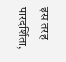इस तरह पारदर्शिता,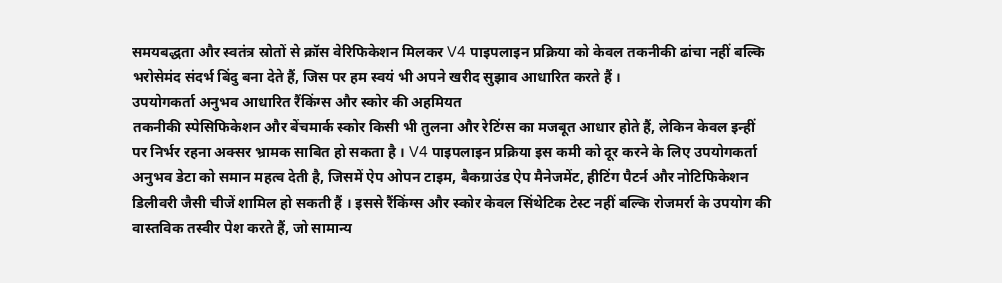समयबद्धता और स्वतंत्र स्रोतों से क्रॉस वेरिफिकेशन मिलकर V4 पाइपलाइन प्रक्रिया को केवल तकनीकी ढांचा नहीं बल्कि भरोसेमंद संदर्भ बिंदु बना देते हैं, जिस पर हम स्वयं भी अपने खरीद सुझाव आधारित करते हैं ।
उपयोगकर्ता अनुभव आधारित रैंकिंग्स और स्कोर की अहमियत
तकनीकी स्पेसिफिकेशन और बेंचमार्क स्कोर किसी भी तुलना और रेटिंग्स का मजबूत आधार होते हैं, लेकिन केवल इन्हीं पर निर्भर रहना अक्सर भ्रामक साबित हो सकता है । V4 पाइपलाइन प्रक्रिया इस कमी को दूर करने के लिए उपयोगकर्ता अनुभव डेटा को समान महत्व देती है, जिसमें ऐप ओपन टाइम, बैकग्राउंड ऐप मैनेजमेंट, हीटिंग पैटर्न और नोटिफिकेशन डिलीवरी जैसी चीजें शामिल हो सकती हैं । इससे रैंकिंग्स और स्कोर केवल सिंथेटिक टेस्ट नहीं बल्कि रोजमर्रा के उपयोग की वास्तविक तस्वीर पेश करते हैं, जो सामान्य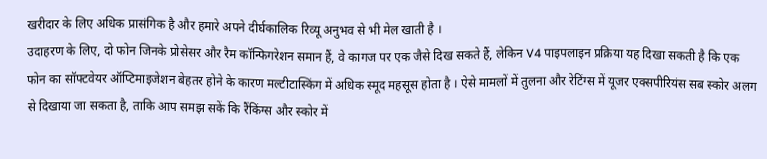खरीदार के लिए अधिक प्रासंगिक है और हमारे अपने दीर्घकालिक रिव्यू अनुभव से भी मेल खाती है ।
उदाहरण के लिए, दो फोन जिनके प्रोसेसर और रैम कॉन्फिगरेशन समान हैं, वे कागज पर एक जैसे दिख सकते हैं, लेकिन V4 पाइपलाइन प्रक्रिया यह दिखा सकती है कि एक फोन का सॉफ्टवेयर ऑप्टिमाइजेशन बेहतर होने के कारण मल्टीटास्किंग में अधिक स्मूद महसूस होता है । ऐसे मामलों में तुलना और रेटिंग्स में यूजर एक्सपीरियंस सब स्कोर अलग से दिखाया जा सकता है, ताकि आप समझ सकें कि रैंकिंग्स और स्कोर में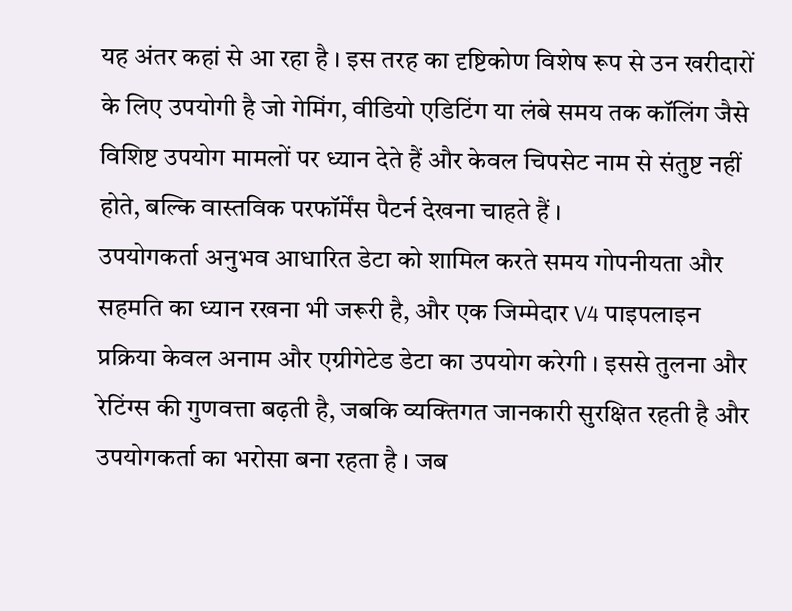यह अंतर कहां से आ रहा है । इस तरह का दृष्टिकोण विशेष रूप से उन खरीदारों के लिए उपयोगी है जो गेमिंग, वीडियो एडिटिंग या लंबे समय तक कॉलिंग जैसे विशिष्ट उपयोग मामलों पर ध्यान देते हैं और केवल चिपसेट नाम से संतुष्ट नहीं होते, बल्कि वास्तविक परफॉर्मेंस पैटर्न देखना चाहते हैं ।
उपयोगकर्ता अनुभव आधारित डेटा को शामिल करते समय गोपनीयता और सहमति का ध्यान रखना भी जरूरी है, और एक जिम्मेदार V4 पाइपलाइन प्रक्रिया केवल अनाम और एग्रीगेटेड डेटा का उपयोग करेगी । इससे तुलना और रेटिंग्स की गुणवत्ता बढ़ती है, जबकि व्यक्तिगत जानकारी सुरक्षित रहती है और उपयोगकर्ता का भरोसा बना रहता है । जब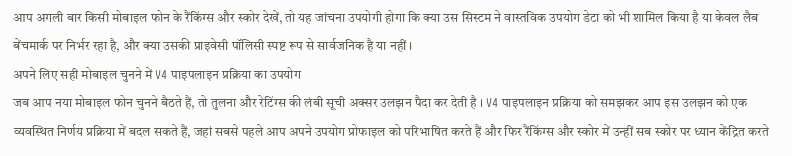आप अगली बार किसी मोबाइल फोन के रैंकिंग्स और स्कोर देखें, तो यह जांचना उपयोगी होगा कि क्या उस सिस्टम ने वास्तविक उपयोग डेटा को भी शामिल किया है या केवल लैब बेंचमार्क पर निर्भर रहा है, और क्या उसकी प्राइवेसी पॉलिसी स्पष्ट रूप से सार्वजनिक है या नहीं ।
अपने लिए सही मोबाइल चुनने में V4 पाइपलाइन प्रक्रिया का उपयोग
जब आप नया मोबाइल फोन चुनने बैठते हैं, तो तुलना और रेटिंग्स की लंबी सूची अक्सर उलझन पैदा कर देती है । V4 पाइपलाइन प्रक्रिया को समझकर आप इस उलझन को एक व्यवस्थित निर्णय प्रक्रिया में बदल सकते हैं, जहां सबसे पहले आप अपने उपयोग प्रोफाइल को परिभाषित करते हैं और फिर रैंकिंग्स और स्कोर में उन्हीं सब स्कोर पर ध्यान केंद्रित करते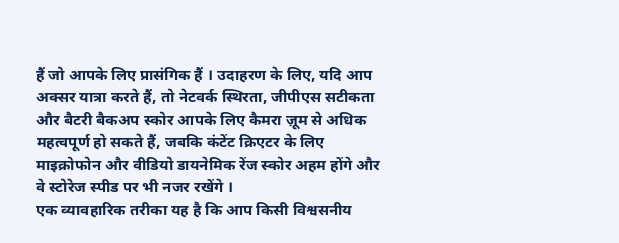हैं जो आपके लिए प्रासंगिक हैं । उदाहरण के लिए, यदि आप अक्सर यात्रा करते हैं, तो नेटवर्क स्थिरता, जीपीएस सटीकता और बैटरी बैकअप स्कोर आपके लिए कैमरा ज़ूम से अधिक महत्वपूर्ण हो सकते हैं, जबकि कंटेंट क्रिएटर के लिए माइक्रोफोन और वीडियो डायनेमिक रेंज स्कोर अहम होंगे और वे स्टोरेज स्पीड पर भी नजर रखेंगे ।
एक व्यावहारिक तरीका यह है कि आप किसी विश्वसनीय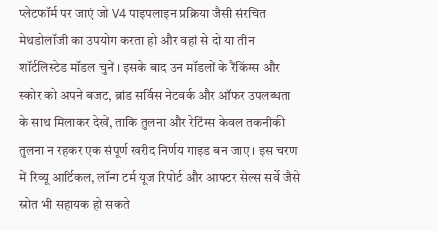प्लेटफॉर्म पर जाएं जो V4 पाइपलाइन प्रक्रिया जैसी संरचित मेथडोलॉजी का उपयोग करता हो और वहां से दो या तीन शॉर्टलिस्टेड मॉडल चुनें । इसके बाद उन मॉडलों के रैंकिंग्स और स्कोर को अपने बजट, ब्रांड सर्विस नेटवर्क और ऑफर उपलब्धता के साथ मिलाकर देखें, ताकि तुलना और रेटिंग्स केवल तकनीकी तुलना न रहकर एक संपूर्ण खरीद निर्णय गाइड बन जाए । इस चरण में रिव्यू आर्टिकल, लॉन्ग टर्म यूज रिपोर्ट और आफ्टर सेल्स सर्वे जैसे स्रोत भी सहायक हो सकते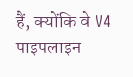हैं, क्योंकि वे V4 पाइपलाइन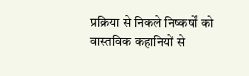प्रक्रिया से निकले निष्कर्षों को वास्तविक कहानियों से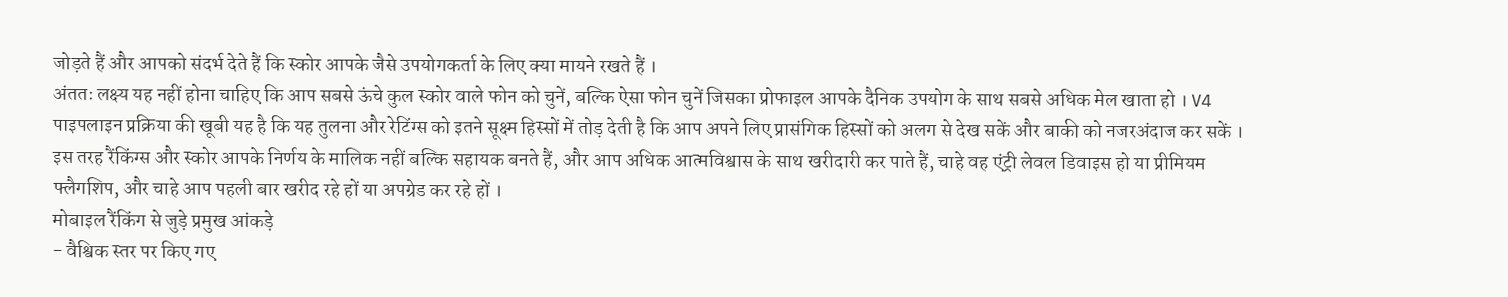जोड़ते हैं और आपको संदर्भ देते हैं कि स्कोर आपके जैसे उपयोगकर्ता के लिए क्या मायने रखते हैं ।
अंततः लक्ष्य यह नहीं होना चाहिए कि आप सबसे ऊंचे कुल स्कोर वाले फोन को चुनें, बल्कि ऐसा फोन चुनें जिसका प्रोफाइल आपके दैनिक उपयोग के साथ सबसे अधिक मेल खाता हो । V4 पाइपलाइन प्रक्रिया की खूबी यह है कि यह तुलना और रेटिंग्स को इतने सूक्ष्म हिस्सों में तोड़ देती है कि आप अपने लिए प्रासंगिक हिस्सों को अलग से देख सकें और बाकी को नजरअंदाज कर सकें । इस तरह रैंकिंग्स और स्कोर आपके निर्णय के मालिक नहीं बल्कि सहायक बनते हैं, और आप अधिक आत्मविश्वास के साथ खरीदारी कर पाते हैं, चाहे वह एंट्री लेवल डिवाइस हो या प्रीमियम फ्लैगशिप, और चाहे आप पहली बार खरीद रहे हों या अपग्रेड कर रहे हों ।
मोबाइल रैंकिंग से जुड़े प्रमुख आंकड़े
- वैश्विक स्तर पर किए गए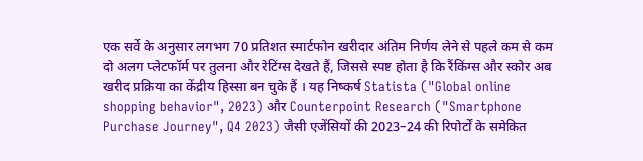एक सर्वे के अनुसार लगभग 70 प्रतिशत स्मार्टफोन खरीदार अंतिम निर्णय लेने से पहले कम से कम दो अलग प्लेटफॉर्म पर तुलना और रेटिंग्स देखते हैं, जिससे स्पष्ट होता है कि रैंकिंग्स और स्कोर अब खरीद प्रक्रिया का केंद्रीय हिस्सा बन चुके हैं । यह निष्कर्ष Statista ("Global online shopping behavior", 2023) और Counterpoint Research ("Smartphone Purchase Journey", Q4 2023) जैसी एजेंसियों की 2023–24 की रिपोर्टों के समेकित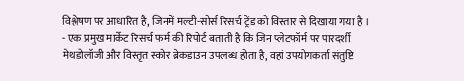विश्लेषण पर आधारित है, जिनमें मल्टी-सोर्स रिसर्च ट्रेंड को विस्तार से दिखाया गया है ।
- एक प्रमुख मार्केट रिसर्च फर्म की रिपोर्ट बताती है कि जिन प्लेटफॉर्म पर पारदर्शी मेथडोलॉजी और विस्तृत स्कोर ब्रेकडाउन उपलब्ध होता है, वहां उपयोगकर्ता संतुष्टि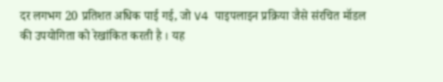दर लगभग 20 प्रतिशत अधिक पाई गई, जो V4 पाइपलाइन प्रक्रिया जैसे संरचित मॉडल की उपयोगिता को रेखांकित करती है । यह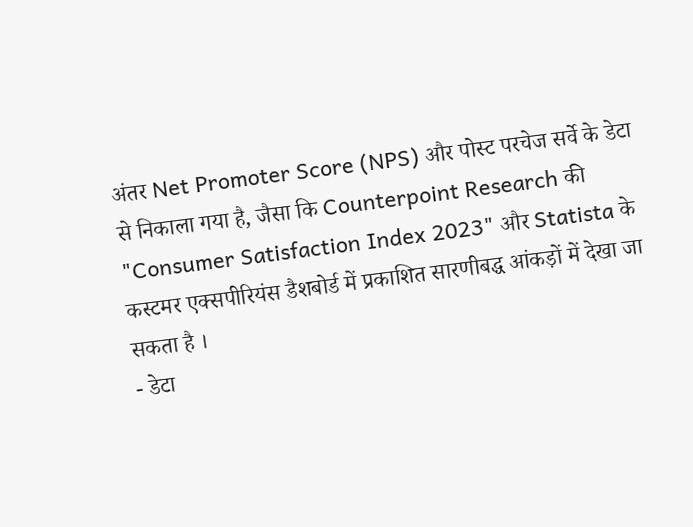अंतर Net Promoter Score (NPS) और पोस्ट परचेज सर्वे के डेटा से निकाला गया है, जैसा कि Counterpoint Research की "Consumer Satisfaction Index 2023" और Statista के कस्टमर एक्सपीरियंस डैशबोर्ड में प्रकाशित सारणीबद्ध आंकड़ों में देखा जा सकता है ।
- डेटा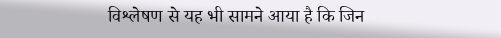विश्लेषण से यह भी सामने आया है कि जिन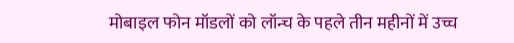मोबाइल फोन मॉडलों को लॉन्च के पहले तीन महीनों में उच्च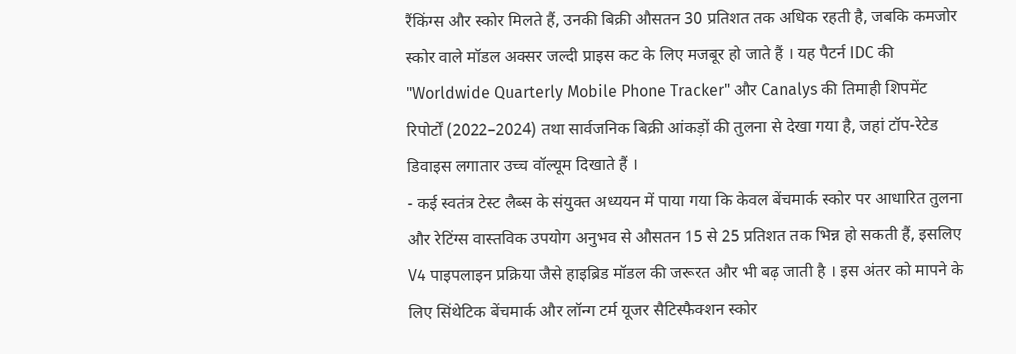रैंकिंग्स और स्कोर मिलते हैं, उनकी बिक्री औसतन 30 प्रतिशत तक अधिक रहती है, जबकि कमजोर स्कोर वाले मॉडल अक्सर जल्दी प्राइस कट के लिए मजबूर हो जाते हैं । यह पैटर्न IDC की "Worldwide Quarterly Mobile Phone Tracker" और Canalys की तिमाही शिपमेंट रिपोर्टों (2022–2024) तथा सार्वजनिक बिक्री आंकड़ों की तुलना से देखा गया है, जहां टॉप-रेटेड डिवाइस लगातार उच्च वॉल्यूम दिखाते हैं ।
- कई स्वतंत्र टेस्ट लैब्स के संयुक्त अध्ययन में पाया गया कि केवल बेंचमार्क स्कोर पर आधारित तुलना और रेटिंग्स वास्तविक उपयोग अनुभव से औसतन 15 से 25 प्रतिशत तक भिन्न हो सकती हैं, इसलिए V4 पाइपलाइन प्रक्रिया जैसे हाइब्रिड मॉडल की जरूरत और भी बढ़ जाती है । इस अंतर को मापने के लिए सिंथेटिक बेंचमार्क और लॉन्ग टर्म यूजर सैटिस्फैक्शन स्कोर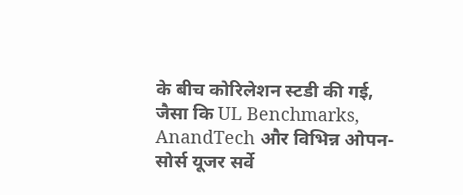के बीच कोरिलेशन स्टडी की गई, जैसा कि UL Benchmarks, AnandTech और विभिन्न ओपन-सोर्स यूजर सर्वे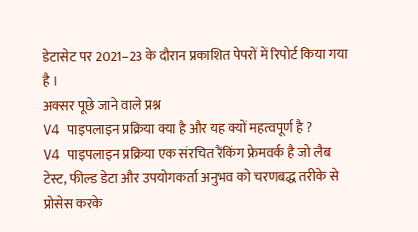डेटासेट पर 2021–23 के दौरान प्रकाशित पेपरों में रिपोर्ट किया गया है ।
अक्सर पूछे जाने वाले प्रश्न
V4 पाइपलाइन प्रक्रिया क्या है और यह क्यों महत्वपूर्ण है ?
V4 पाइपलाइन प्रक्रिया एक संरचित रैंकिंग फ्रेमवर्क है जो लैब टेस्ट, फील्ड डेटा और उपयोगकर्ता अनुभव को चरणबद्ध तरीके से प्रोसेस करके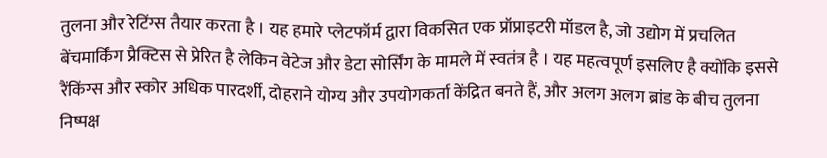तुलना और रेटिंग्स तैयार करता है । यह हमारे प्लेटफॉर्म द्वारा विकसित एक प्रॉप्राइटरी मॉडल है, जो उद्योग में प्रचलित बेंचमार्किंग प्रैक्टिस से प्रेरित है लेकिन वेटेज और डेटा सोर्सिंग के मामले में स्वतंत्र है । यह महत्वपूर्ण इसलिए है क्योंकि इससे रैंकिंग्स और स्कोर अधिक पारदर्शी, दोहराने योग्य और उपयोगकर्ता केंद्रित बनते हैं, और अलग अलग ब्रांड के बीच तुलना निष्पक्ष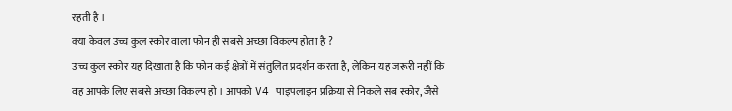रहती है ।
क्या केवल उच्च कुल स्कोर वाला फोन ही सबसे अच्छा विकल्प होता है ?
उच्च कुल स्कोर यह दिखाता है कि फोन कई क्षेत्रों में संतुलित प्रदर्शन करता है, लेकिन यह जरूरी नहीं कि वह आपके लिए सबसे अच्छा विकल्प हो । आपको V4 पाइपलाइन प्रक्रिया से निकले सब स्कोर, जैसे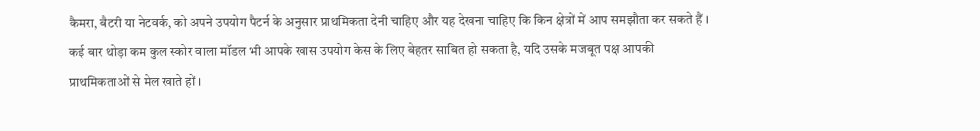कैमरा, बैटरी या नेटवर्क, को अपने उपयोग पैटर्न के अनुसार प्राथमिकता देनी चाहिए और यह देखना चाहिए कि किन क्षेत्रों में आप समझौता कर सकते हैं । कई बार थोड़ा कम कुल स्कोर वाला मॉडल भी आपके खास उपयोग केस के लिए बेहतर साबित हो सकता है, यदि उसके मजबूत पक्ष आपकी प्राथमिकताओं से मेल खाते हों ।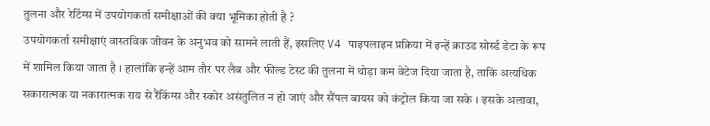तुलना और रेटिंग्स में उपयोगकर्ता समीक्षाओं की क्या भूमिका होती है ?
उपयोगकर्ता समीक्षाएं वास्तविक जीवन के अनुभव को सामने लाती हैं, इसलिए V4 पाइपलाइन प्रक्रिया में इन्हें क्राउड सोर्स्ड डेटा के रूप में शामिल किया जाता है । हालांकि इन्हें आम तौर पर लैब और फील्ड टेस्ट की तुलना में थोड़ा कम वेटेज दिया जाता है, ताकि अत्यधिक सकारात्मक या नकारात्मक राय से रैंकिंग्स और स्कोर असंतुलित न हो जाएं और सैंपल बायस को कंट्रोल किया जा सके । इसके अलावा,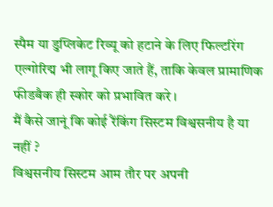स्पैम या डुप्लिकेट रिव्यू को हटाने के लिए फिल्टरिंग एल्गोरिद्म भी लागू किए जाते हैं, ताकि केवल प्रामाणिक फीडबैक ही स्कोर को प्रभावित करे ।
मैं कैसे जानूं कि कोई रैंकिंग सिस्टम विश्वसनीय है या नहीं ?
विश्वसनीय सिस्टम आम तौर पर अपनी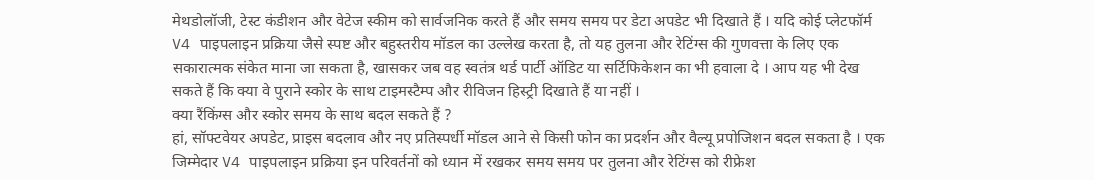मेथडोलॉजी, टेस्ट कंडीशन और वेटेज स्कीम को सार्वजनिक करते हैं और समय समय पर डेटा अपडेट भी दिखाते हैं । यदि कोई प्लेटफॉर्म V4 पाइपलाइन प्रक्रिया जैसे स्पष्ट और बहुस्तरीय मॉडल का उल्लेख करता है, तो यह तुलना और रेटिंग्स की गुणवत्ता के लिए एक सकारात्मक संकेत माना जा सकता है, खासकर जब वह स्वतंत्र थर्ड पार्टी ऑडिट या सर्टिफिकेशन का भी हवाला दे । आप यह भी देख सकते हैं कि क्या वे पुराने स्कोर के साथ टाइमस्टैम्प और रीविजन हिस्ट्री दिखाते हैं या नहीं ।
क्या रैंकिंग्स और स्कोर समय के साथ बदल सकते हैं ?
हां, सॉफ्टवेयर अपडेट, प्राइस बदलाव और नए प्रतिस्पर्धी मॉडल आने से किसी फोन का प्रदर्शन और वैल्यू प्रपोजिशन बदल सकता है । एक जिम्मेदार V4 पाइपलाइन प्रक्रिया इन परिवर्तनों को ध्यान में रखकर समय समय पर तुलना और रेटिंग्स को रीफ्रेश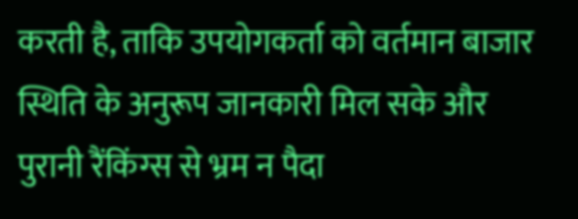करती है, ताकि उपयोगकर्ता को वर्तमान बाजार स्थिति के अनुरूप जानकारी मिल सके और पुरानी रैंकिंग्स से भ्रम न पैदा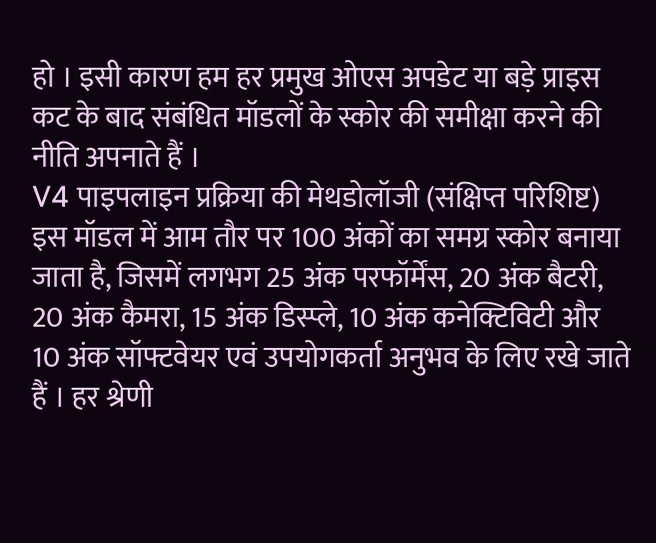हो । इसी कारण हम हर प्रमुख ओएस अपडेट या बड़े प्राइस कट के बाद संबंधित मॉडलों के स्कोर की समीक्षा करने की नीति अपनाते हैं ।
V4 पाइपलाइन प्रक्रिया की मेथडोलॉजी (संक्षिप्त परिशिष्ट)
इस मॉडल में आम तौर पर 100 अंकों का समग्र स्कोर बनाया जाता है, जिसमें लगभग 25 अंक परफॉर्मेंस, 20 अंक बैटरी, 20 अंक कैमरा, 15 अंक डिस्प्ले, 10 अंक कनेक्टिविटी और 10 अंक सॉफ्टवेयर एवं उपयोगकर्ता अनुभव के लिए रखे जाते हैं । हर श्रेणी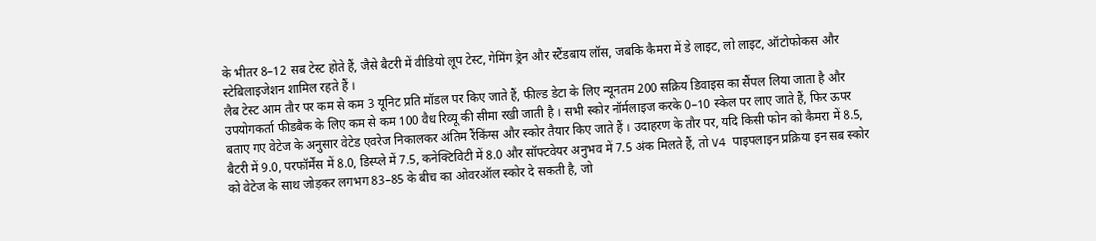के भीतर 8–12 सब टेस्ट होते हैं, जैसे बैटरी में वीडियो लूप टेस्ट, गेमिंग ड्रेन और स्टैंडबाय लॉस, जबकि कैमरा में डे लाइट, लो लाइट, ऑटोफोकस और स्टेबिलाइजेशन शामिल रहते हैं ।
लैब टेस्ट आम तौर पर कम से कम 3 यूनिट प्रति मॉडल पर किए जाते हैं, फील्ड डेटा के लिए न्यूनतम 200 सक्रिय डिवाइस का सैंपल लिया जाता है और उपयोगकर्ता फीडबैक के लिए कम से कम 100 वैध रिव्यू की सीमा रखी जाती है । सभी स्कोर नॉर्मलाइज करके 0–10 स्केल पर लाए जाते हैं, फिर ऊपर बताए गए वेटेज के अनुसार वेटेड एवरेज निकालकर अंतिम रैंकिंग्स और स्कोर तैयार किए जाते हैं । उदाहरण के तौर पर, यदि किसी फोन को कैमरा में 8.5, बैटरी में 9.0, परफॉर्मेंस में 8.0, डिस्प्ले में 7.5, कनेक्टिविटी में 8.0 और सॉफ्टवेयर अनुभव में 7.5 अंक मिलते हैं, तो V4 पाइपलाइन प्रक्रिया इन सब स्कोर को वेटेज के साथ जोड़कर लगभग 83–85 के बीच का ओवरऑल स्कोर दे सकती है, जो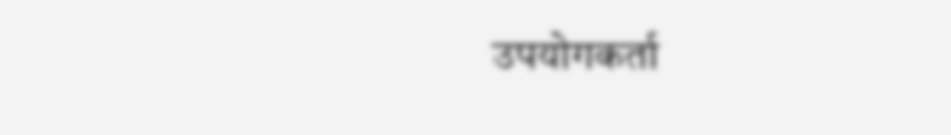उपयोगकर्ता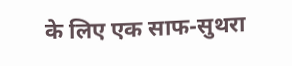के लिए एक साफ-सुथरा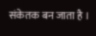संकेतक बन जाता है ।